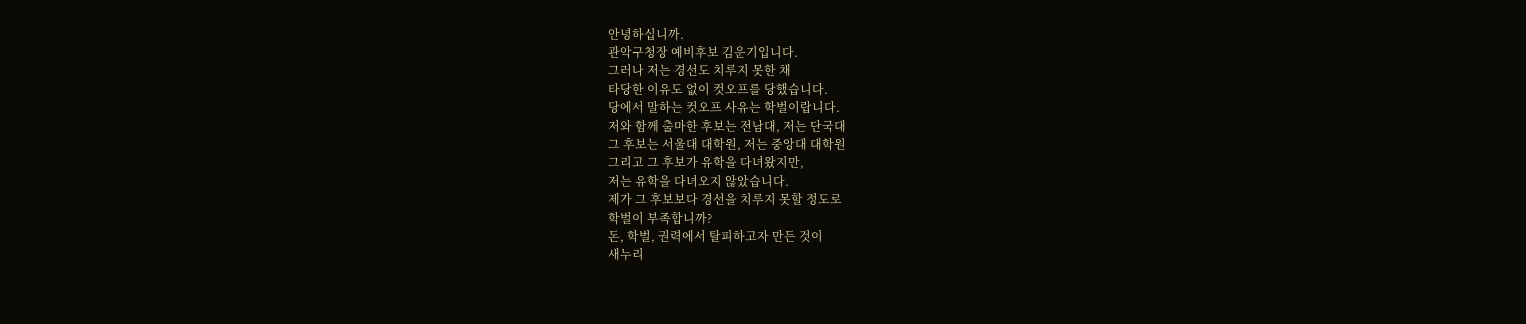안녕하십니까.
관악구청장 예비후보 김운기입니다.
그러나 저는 경선도 치루지 못한 채
타당한 이유도 없이 컷오프를 당했습니다.
당에서 말하는 컷오프 사유는 학벌이랍니다.
저와 함께 출마한 후보는 전남대, 저는 단국대
그 후보는 서울대 대학원, 저는 중앙대 대학원
그리고 그 후보가 유학을 다녀왔지만,
저는 유학을 다녀오지 않았습니다.
제가 그 후보보다 경선을 치루지 못할 정도로
학벌이 부족합니까?
돈, 학벌, 권력에서 탈피하고자 만든 것이
새누리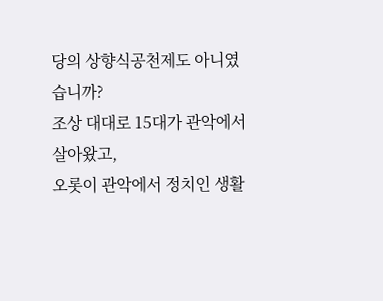당의 상향식공천제도 아니였습니까?
조상 대대로 15대가 관악에서 살아왔고,
오롯이 관악에서 정치인 생활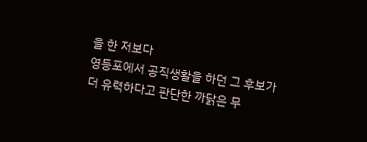을 한 저보다
영등포에서 공직생활을 하던 그 후보가
더 유력하다고 판단한 까닭은 무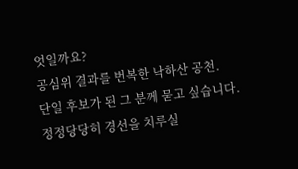엇일까요?
공심위 결과를 번복한 낙하산 공천.
단일 후보가 된 그 분께 묻고 싶습니다.
정정당당히 경선을 치루실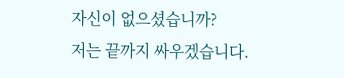자신이 없으셨습니까?
저는 끝까지 싸우겠습니다.